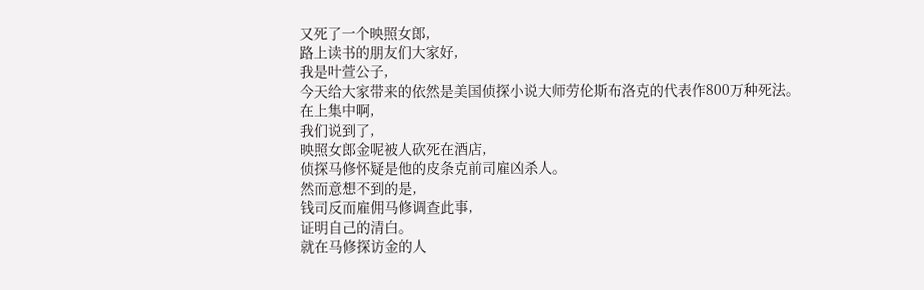又死了一个映照女郎,
路上读书的朋友们大家好,
我是叶萱公子,
今天给大家带来的依然是美国侦探小说大师劳伦斯布洛克的代表作800万种死法。
在上集中啊,
我们说到了,
映照女郎金呢被人砍死在酒店,
侦探马修怀疑是他的皮条克前司雇凶杀人。
然而意想不到的是,
钱司反而雇佣马修调查此事,
证明自己的清白。
就在马修探访金的人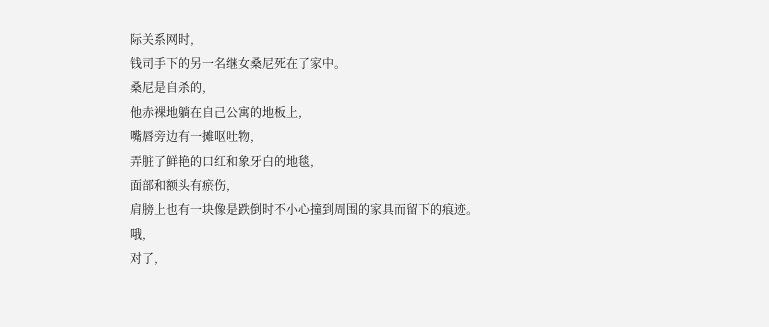际关系网时,
钱司手下的另一名继女桑尼死在了家中。
桑尼是自杀的,
他赤裸地躺在自己公寓的地板上,
嘴唇旁边有一摊呕吐物,
弄脏了鲜艳的口红和象牙白的地毯,
面部和额头有瘀伤,
肩膀上也有一块像是跌倒时不小心撞到周围的家具而留下的痕迹。
哦,
对了,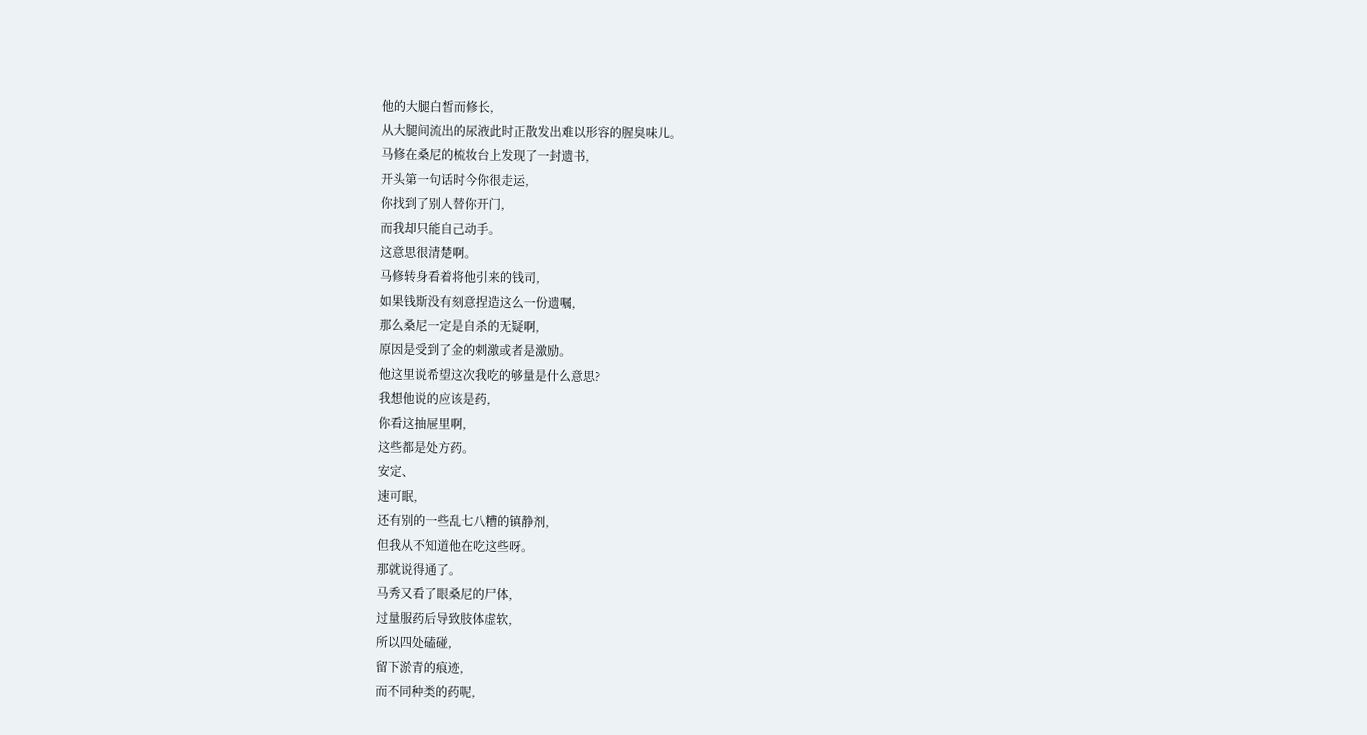他的大腿白皙而修长,
从大腿间流出的尿液此时正散发出难以形容的腥臭味儿。
马修在桑尼的梳妆台上发现了一封遗书,
开头第一句话时今你很走运,
你找到了别人替你开门,
而我却只能自己动手。
这意思很清楚啊。
马修转身看着将他引来的钱司,
如果钱斯没有刻意捏造这么一份遗嘱,
那么桑尼一定是自杀的无疑啊,
原因是受到了金的刺激或者是激励。
他这里说希望这次我吃的够量是什么意思?
我想他说的应该是药,
你看这抽屉里啊,
这些都是处方药。
安定、
速可眠,
还有别的一些乱七八糟的镇静剂,
但我从不知道他在吃这些呀。
那就说得通了。
马秀又看了眼桑尼的尸体,
过量服药后导致肢体虚软,
所以四处磕碰,
留下淤青的痕迹,
而不同种类的药呢,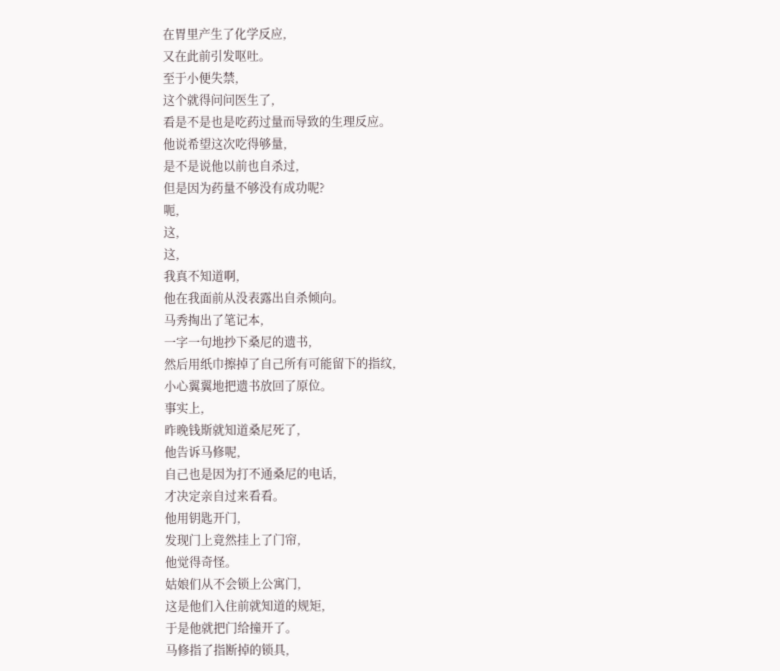在胃里产生了化学反应,
又在此前引发呕吐。
至于小便失禁,
这个就得问问医生了,
看是不是也是吃药过量而导致的生理反应。
他说希望这次吃得够量,
是不是说他以前也自杀过,
但是因为药量不够没有成功呢?
呃,
这,
这,
我真不知道啊,
他在我面前从没表露出自杀倾向。
马秀掏出了笔记本,
一字一句地抄下桑尼的遗书,
然后用纸巾擦掉了自己所有可能留下的指纹,
小心翼翼地把遗书放回了原位。
事实上,
昨晚钱斯就知道桑尼死了,
他告诉马修呢,
自己也是因为打不通桑尼的电话,
才决定亲自过来看看。
他用钥匙开门,
发现门上竟然挂上了门帘,
他觉得奇怪。
姑娘们从不会锁上公寓门,
这是他们入住前就知道的规矩,
于是他就把门给撞开了。
马修指了指断掉的锁具,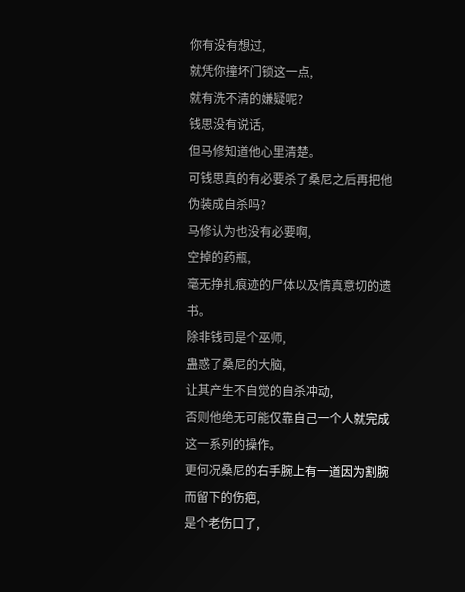你有没有想过,
就凭你撞坏门锁这一点,
就有洗不清的嫌疑呢?
钱思没有说话,
但马修知道他心里清楚。
可钱思真的有必要杀了桑尼之后再把他伪装成自杀吗?
马修认为也没有必要啊,
空掉的药瓶,
毫无挣扎痕迹的尸体以及情真意切的遗书。
除非钱司是个巫师,
蛊惑了桑尼的大脑,
让其产生不自觉的自杀冲动,
否则他绝无可能仅靠自己一个人就完成这一系列的操作。
更何况桑尼的右手腕上有一道因为割腕而留下的伤疤,
是个老伤口了,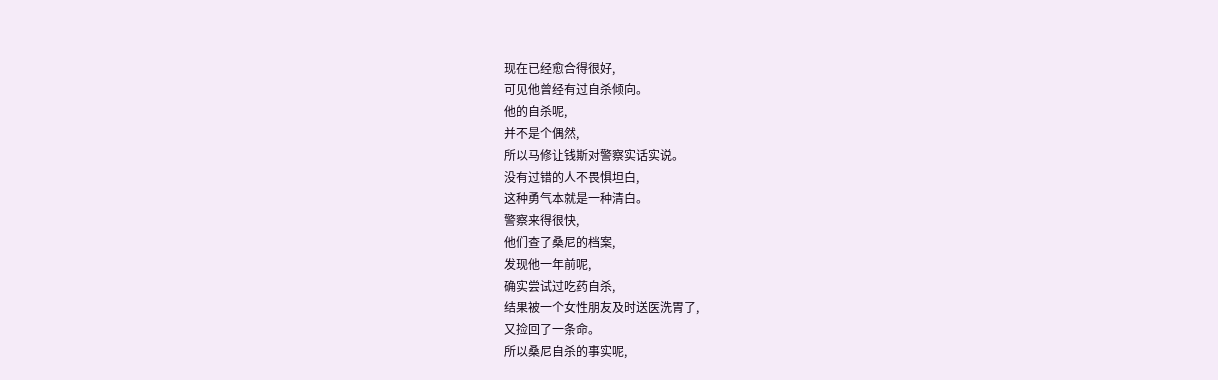现在已经愈合得很好,
可见他曾经有过自杀倾向。
他的自杀呢,
并不是个偶然,
所以马修让钱斯对警察实话实说。
没有过错的人不畏惧坦白,
这种勇气本就是一种清白。
警察来得很快,
他们查了桑尼的档案,
发现他一年前呢,
确实尝试过吃药自杀,
结果被一个女性朋友及时送医洗胃了,
又捡回了一条命。
所以桑尼自杀的事实呢,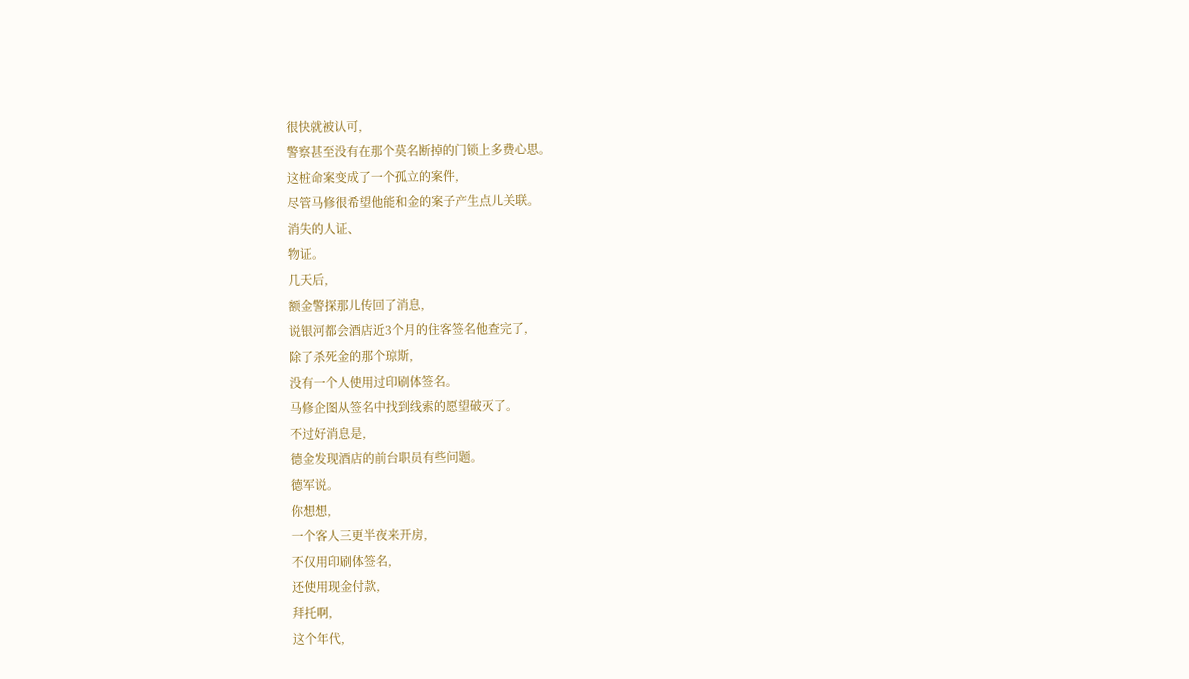很快就被认可,
警察甚至没有在那个莫名断掉的门锁上多费心思。
这桩命案变成了一个孤立的案件,
尽管马修很希望他能和金的案子产生点儿关联。
消失的人证、
物证。
几天后,
额金警探那儿传回了消息,
说银河都会酒店近3个月的住客签名他查完了,
除了杀死金的那个琼斯,
没有一个人使用过印刷体签名。
马修企图从签名中找到线索的愿望破灭了。
不过好消息是,
德金发现酒店的前台职员有些问题。
德军说。
你想想,
一个客人三更半夜来开房,
不仅用印刷体签名,
还使用现金付款,
拜托啊,
这个年代,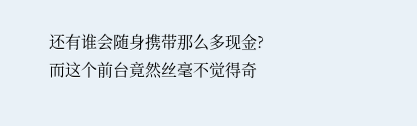还有谁会随身携带那么多现金?
而这个前台竟然丝毫不觉得奇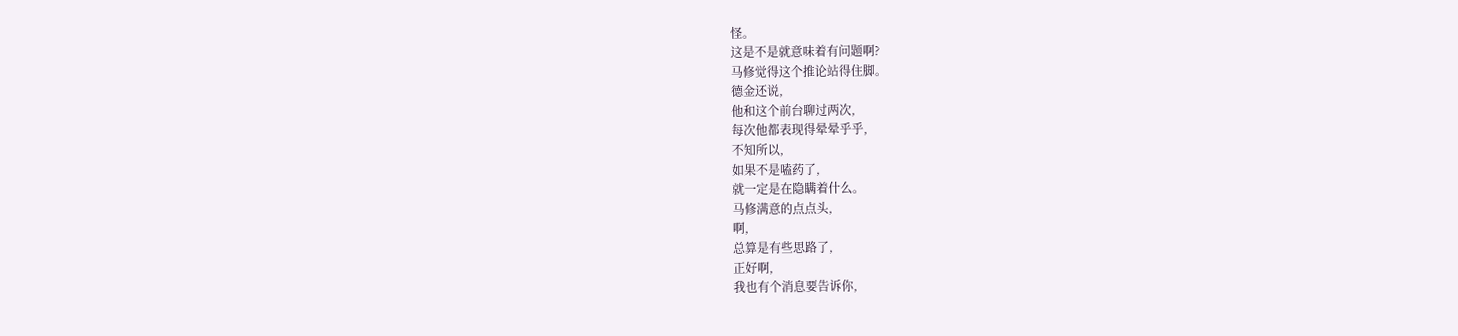怪。
这是不是就意味着有问题啊?
马修觉得这个推论站得住脚。
德金还说,
他和这个前台聊过两次,
每次他都表现得晕晕乎乎,
不知所以,
如果不是嗑药了,
就一定是在隐瞒着什么。
马修满意的点点头,
啊,
总算是有些思路了,
正好啊,
我也有个消息要告诉你,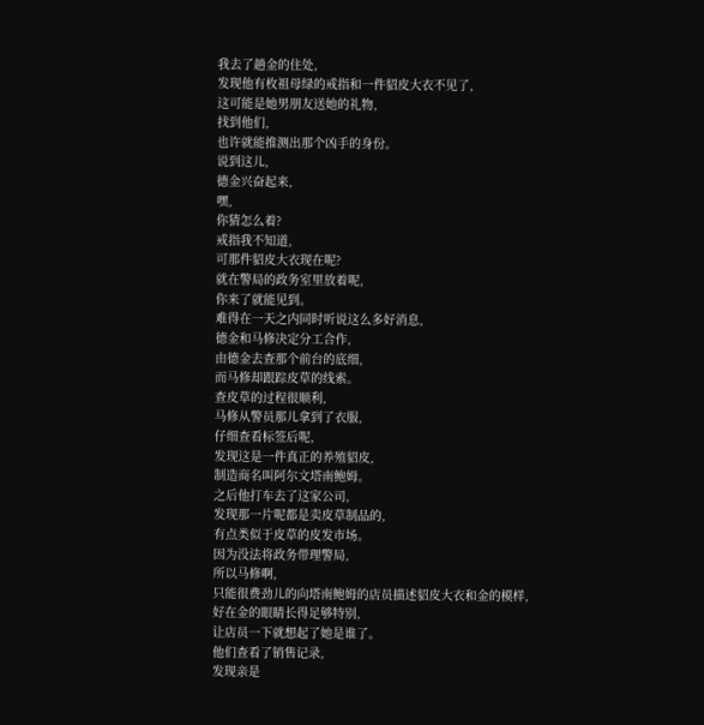我去了趟金的住处,
发现他有枚祖母绿的戒指和一件貂皮大衣不见了,
这可能是她男朋友送她的礼物,
找到他们,
也许就能推测出那个凶手的身份。
说到这儿,
德金兴奋起来,
嘿,
你猜怎么着?
戒指我不知道,
可那件貂皮大衣现在呢?
就在警局的政务室里放着呢,
你来了就能见到。
难得在一天之内同时听说这么多好消息,
德金和马修决定分工合作,
由德金去查那个前台的底细,
而马修却跟踪皮草的线索。
查皮草的过程很顺利,
马修从警员那儿拿到了衣服,
仔细查看标签后呢,
发现这是一件真正的养殖貂皮,
制造商名叫阿尔文塔南鲍姆。
之后他打车去了这家公司,
发现那一片呢都是卖皮草制品的,
有点类似于皮草的皮发市场。
因为没法将政务带理警局,
所以马修啊,
只能很费劲儿的向塔南鲍姆的店员描述貂皮大衣和金的模样,
好在金的眼睛长得足够特别,
让店员一下就想起了她是谁了。
他们查看了销售记录,
发现亲是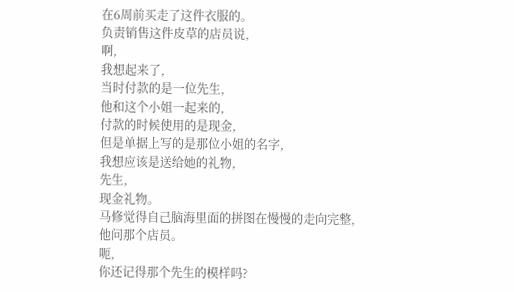在6周前买走了这件衣服的。
负责销售这件皮草的店员说,
啊,
我想起来了,
当时付款的是一位先生,
他和这个小姐一起来的,
付款的时候使用的是现金,
但是单据上写的是那位小姐的名字,
我想应该是送给她的礼物,
先生,
现金礼物。
马修觉得自己脑海里面的拼图在慢慢的走向完整,
他问那个店员。
呃,
你还记得那个先生的模样吗?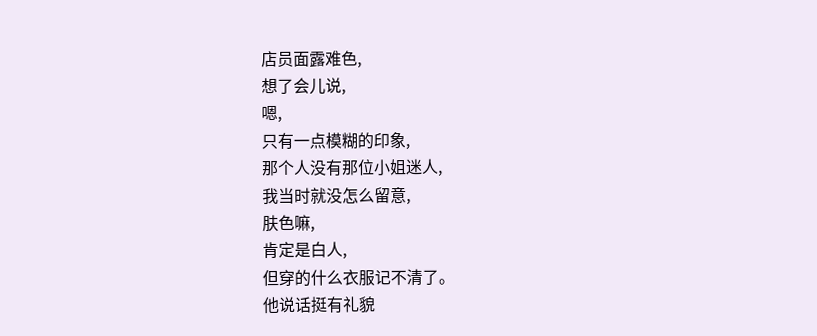店员面露难色,
想了会儿说,
嗯,
只有一点模糊的印象,
那个人没有那位小姐迷人,
我当时就没怎么留意,
肤色嘛,
肯定是白人,
但穿的什么衣服记不清了。
他说话挺有礼貌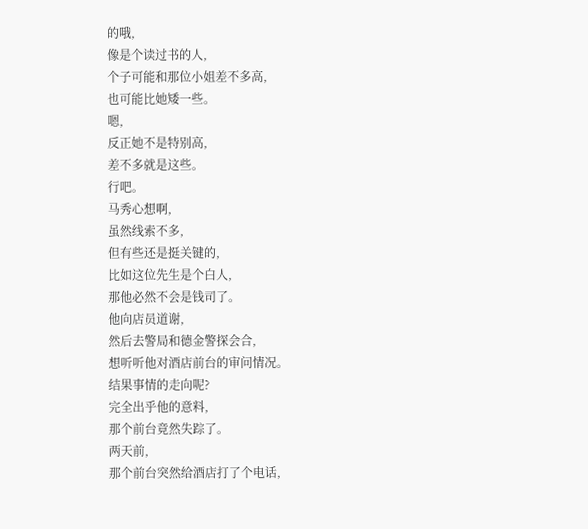的哦,
像是个读过书的人,
个子可能和那位小姐差不多高,
也可能比她矮一些。
嗯,
反正她不是特别高,
差不多就是这些。
行吧。
马秀心想啊,
虽然线索不多,
但有些还是挺关键的,
比如这位先生是个白人,
那他必然不会是钱司了。
他向店员道谢,
然后去警局和德金警探会合,
想听听他对酒店前台的审问情况。
结果事情的走向呢?
完全出乎他的意料,
那个前台竟然失踪了。
两天前,
那个前台突然给酒店打了个电话,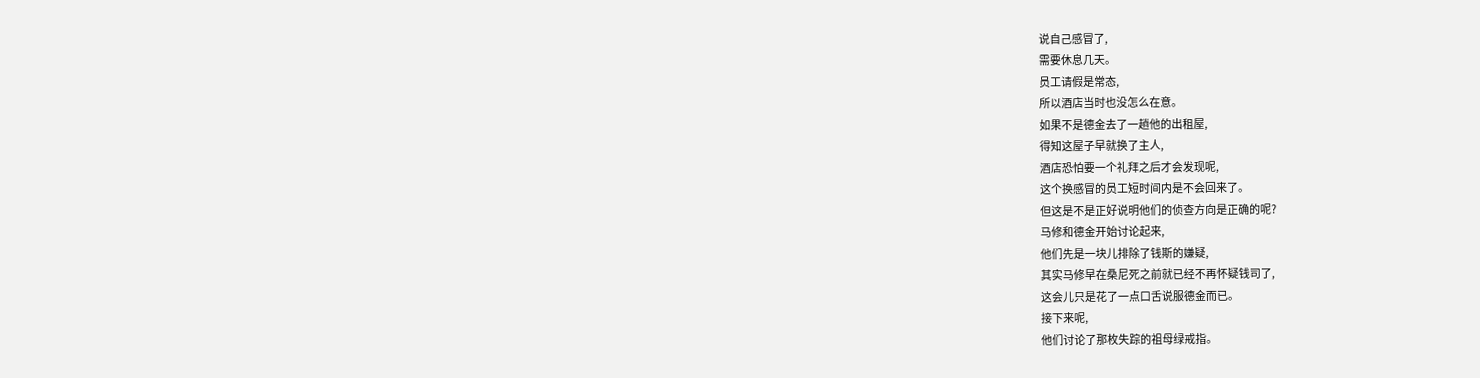说自己感冒了,
需要休息几天。
员工请假是常态,
所以酒店当时也没怎么在意。
如果不是德金去了一趟他的出租屋,
得知这屋子早就换了主人,
酒店恐怕要一个礼拜之后才会发现呢,
这个换感冒的员工短时间内是不会回来了。
但这是不是正好说明他们的侦查方向是正确的呢?
马修和德金开始讨论起来,
他们先是一块儿排除了钱斯的嫌疑,
其实马修早在桑尼死之前就已经不再怀疑钱司了,
这会儿只是花了一点口舌说服德金而已。
接下来呢,
他们讨论了那枚失踪的祖母绿戒指。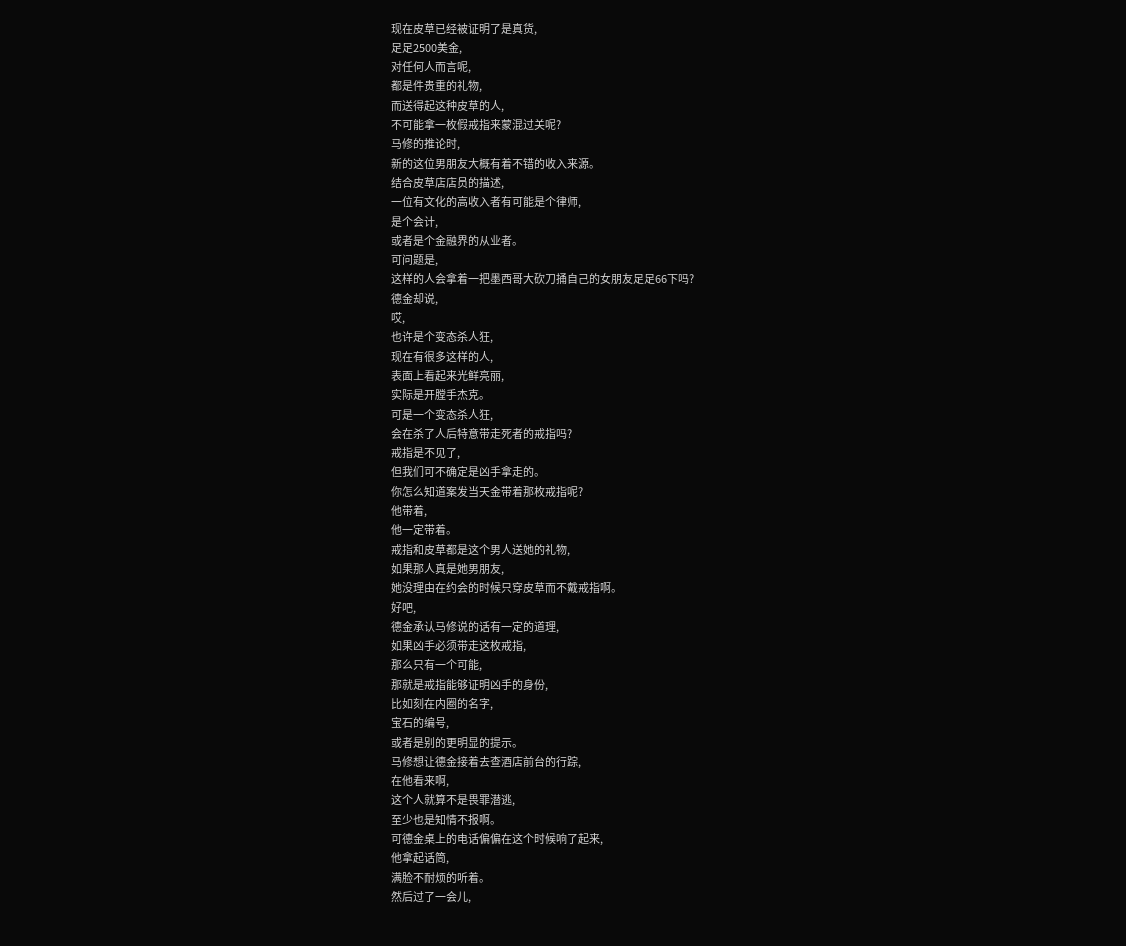现在皮草已经被证明了是真货,
足足2500美金,
对任何人而言呢,
都是件贵重的礼物,
而送得起这种皮草的人,
不可能拿一枚假戒指来蒙混过关呢?
马修的推论时,
新的这位男朋友大概有着不错的收入来源。
结合皮草店店员的描述,
一位有文化的高收入者有可能是个律师,
是个会计,
或者是个金融界的从业者。
可问题是,
这样的人会拿着一把墨西哥大砍刀捅自己的女朋友足足66下吗?
德金却说,
哎,
也许是个变态杀人狂,
现在有很多这样的人,
表面上看起来光鲜亮丽,
实际是开膛手杰克。
可是一个变态杀人狂,
会在杀了人后特意带走死者的戒指吗?
戒指是不见了,
但我们可不确定是凶手拿走的。
你怎么知道案发当天金带着那枚戒指呢?
他带着,
他一定带着。
戒指和皮草都是这个男人送她的礼物,
如果那人真是她男朋友,
她没理由在约会的时候只穿皮草而不戴戒指啊。
好吧,
德金承认马修说的话有一定的道理,
如果凶手必须带走这枚戒指,
那么只有一个可能,
那就是戒指能够证明凶手的身份,
比如刻在内圈的名字,
宝石的编号,
或者是别的更明显的提示。
马修想让德金接着去查酒店前台的行踪,
在他看来啊,
这个人就算不是畏罪潜逃,
至少也是知情不报啊。
可德金桌上的电话偏偏在这个时候响了起来,
他拿起话筒,
满脸不耐烦的听着。
然后过了一会儿,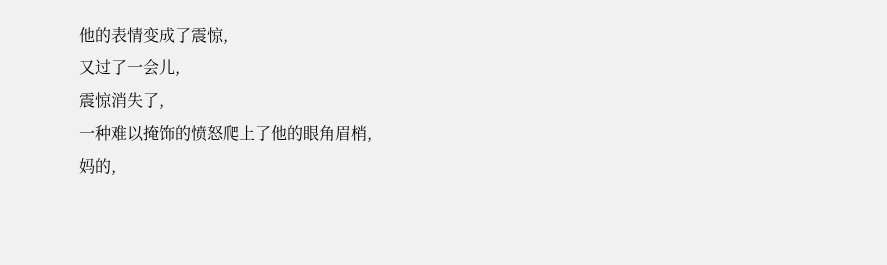他的表情变成了震惊,
又过了一会儿,
震惊消失了,
一种难以掩饰的愤怒爬上了他的眼角眉梢,
妈的,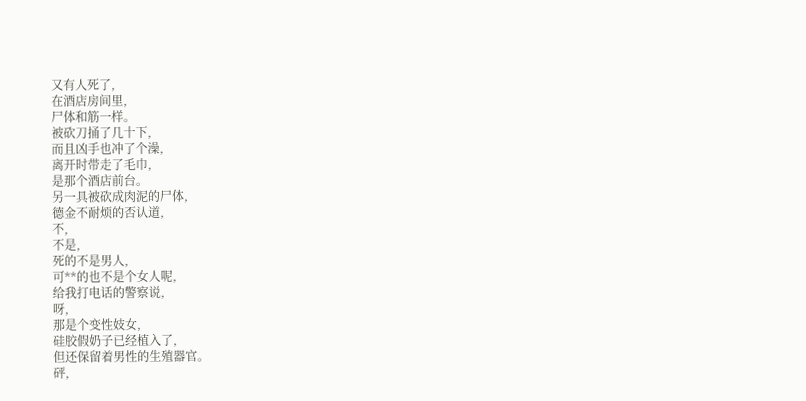又有人死了,
在酒店房间里,
尸体和筋一样。
被砍刀捅了几十下,
而且凶手也冲了个澡,
离开时带走了毛巾,
是那个酒店前台。
另一具被砍成肉泥的尸体,
德金不耐烦的否认道,
不,
不是,
死的不是男人,
可**的也不是个女人呢,
给我打电话的警察说,
呀,
那是个变性妓女,
硅胶假奶子已经植入了,
但还保留着男性的生殖器官。
砰,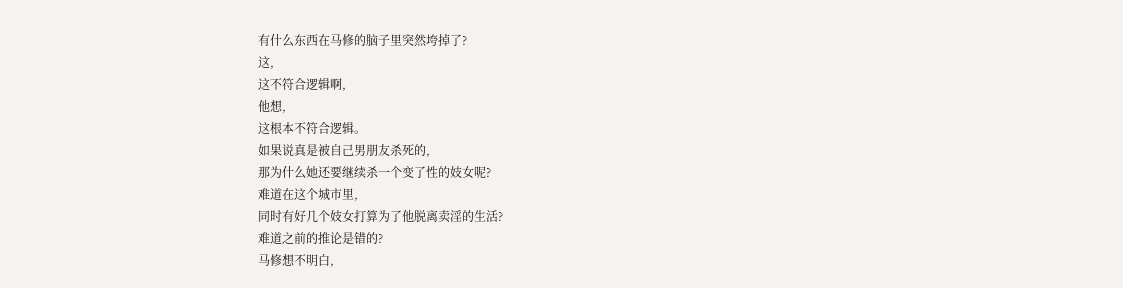有什么东西在马修的脑子里突然垮掉了?
这,
这不符合逻辑啊,
他想,
这根本不符合逻辑。
如果说真是被自己男朋友杀死的,
那为什么她还要继续杀一个变了性的妓女呢?
难道在这个城市里,
同时有好几个妓女打算为了他脱离卖淫的生活?
难道之前的推论是错的?
马修想不明白,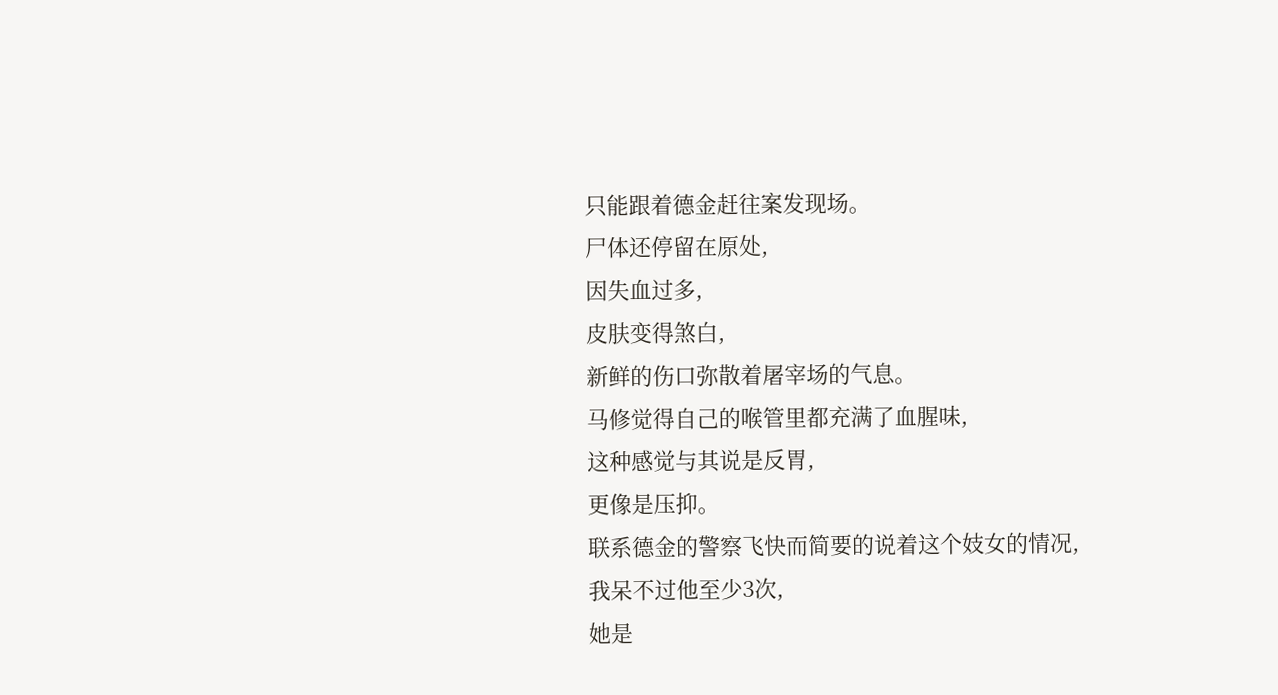只能跟着德金赶往案发现场。
尸体还停留在原处,
因失血过多,
皮肤变得煞白,
新鲜的伤口弥散着屠宰场的气息。
马修觉得自己的喉管里都充满了血腥味,
这种感觉与其说是反胃,
更像是压抑。
联系德金的警察飞快而简要的说着这个妓女的情况,
我呆不过他至少3次,
她是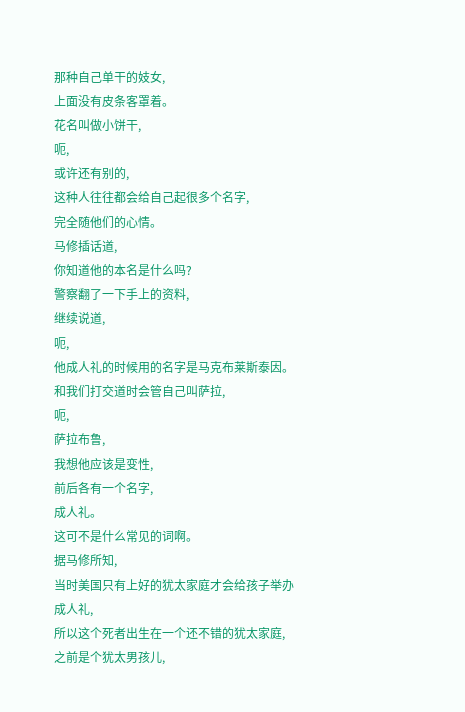那种自己单干的妓女,
上面没有皮条客罩着。
花名叫做小饼干,
呃,
或许还有别的,
这种人往往都会给自己起很多个名字,
完全随他们的心情。
马修插话道,
你知道他的本名是什么吗?
警察翻了一下手上的资料,
继续说道,
呃,
他成人礼的时候用的名字是马克布莱斯泰因。
和我们打交道时会管自己叫萨拉,
呃,
萨拉布鲁,
我想他应该是变性,
前后各有一个名字,
成人礼。
这可不是什么常见的词啊。
据马修所知,
当时美国只有上好的犹太家庭才会给孩子举办成人礼,
所以这个死者出生在一个还不错的犹太家庭,
之前是个犹太男孩儿,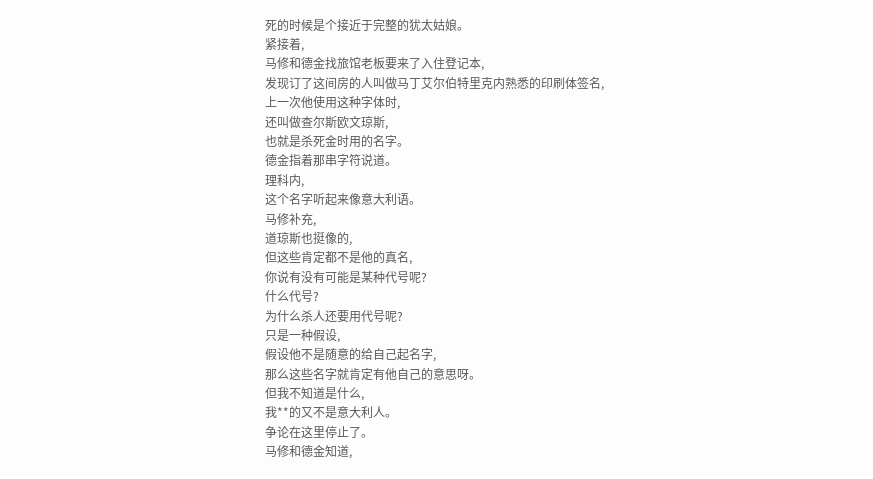死的时候是个接近于完整的犹太姑娘。
紧接着,
马修和德金找旅馆老板要来了入住登记本,
发现订了这间房的人叫做马丁艾尔伯特里克内熟悉的印刷体签名,
上一次他使用这种字体时,
还叫做查尔斯欧文琼斯,
也就是杀死金时用的名字。
德金指着那串字符说道。
理科内,
这个名字听起来像意大利语。
马修补充,
道琼斯也挺像的,
但这些肯定都不是他的真名,
你说有没有可能是某种代号呢?
什么代号?
为什么杀人还要用代号呢?
只是一种假设,
假设他不是随意的给自己起名字,
那么这些名字就肯定有他自己的意思呀。
但我不知道是什么,
我**的又不是意大利人。
争论在这里停止了。
马修和德金知道,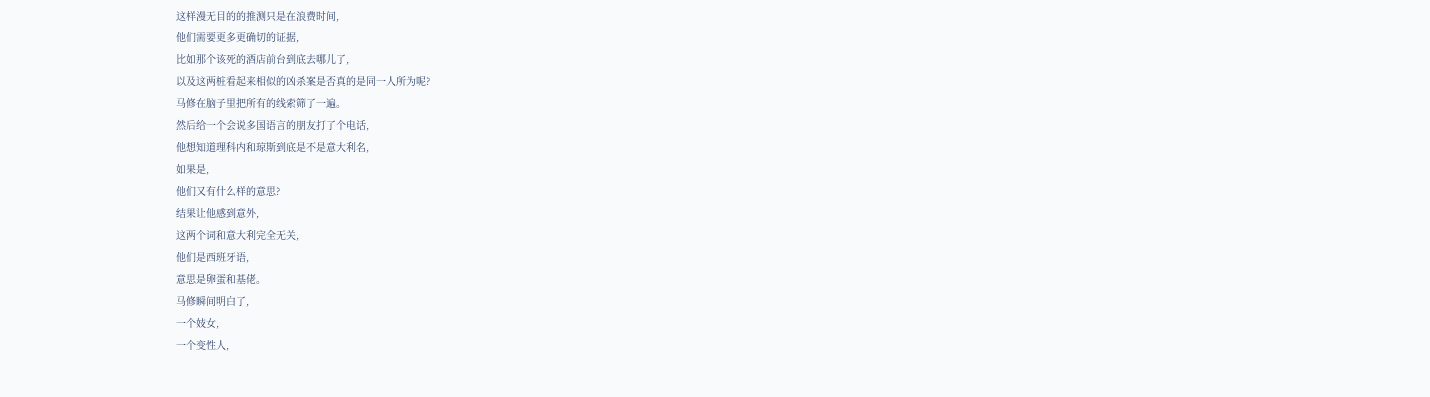这样漫无目的的推测只是在浪费时间,
他们需要更多更确切的证据,
比如那个该死的酒店前台到底去哪儿了,
以及这两桩看起来相似的凶杀案是否真的是同一人所为呢?
马修在脑子里把所有的线索筛了一遍。
然后给一个会说多国语言的朋友打了个电话,
他想知道理科内和琼斯到底是不是意大利名,
如果是,
他们又有什么样的意思?
结果让他感到意外,
这两个词和意大利完全无关,
他们是西班牙语,
意思是卵蛋和基佬。
马修瞬间明白了,
一个妓女,
一个变性人,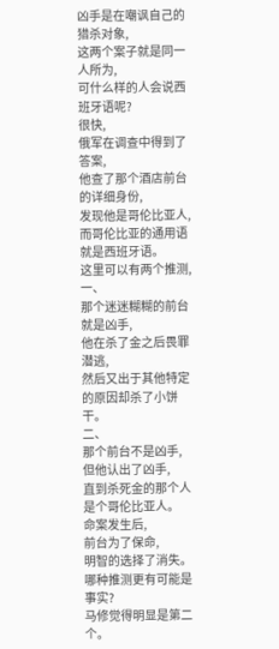凶手是在嘲讽自己的猎杀对象,
这两个案子就是同一人所为,
可什么样的人会说西班牙语呢?
很快,
俄军在调查中得到了答案,
他查了那个酒店前台的详细身份,
发现他是哥伦比亚人,
而哥伦比亚的通用语就是西班牙语。
这里可以有两个推测,
一、
那个迷迷糊糊的前台就是凶手,
他在杀了金之后畏罪潜逃,
然后又出于其他特定的原因却杀了小饼干。
二、
那个前台不是凶手,
但他认出了凶手,
直到杀死金的那个人是个哥伦比亚人。
命案发生后,
前台为了保命,
明智的选择了消失。
哪种推测更有可能是事实?
马修觉得明显是第二个。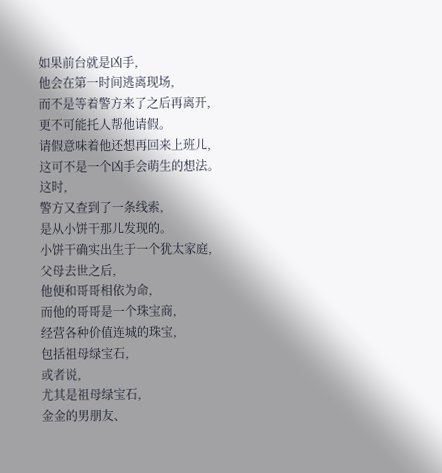如果前台就是凶手,
他会在第一时间逃离现场,
而不是等着警方来了之后再离开,
更不可能托人帮他请假。
请假意味着他还想再回来上班儿,
这可不是一个凶手会萌生的想法。
这时,
警方又查到了一条线索,
是从小饼干那儿发现的。
小饼干确实出生于一个犹太家庭,
父母去世之后,
他便和哥哥相依为命,
而他的哥哥是一个珠宝商,
经营各种价值连城的珠宝,
包括祖母绿宝石,
或者说,
尤其是祖母绿宝石,
金金的男朋友、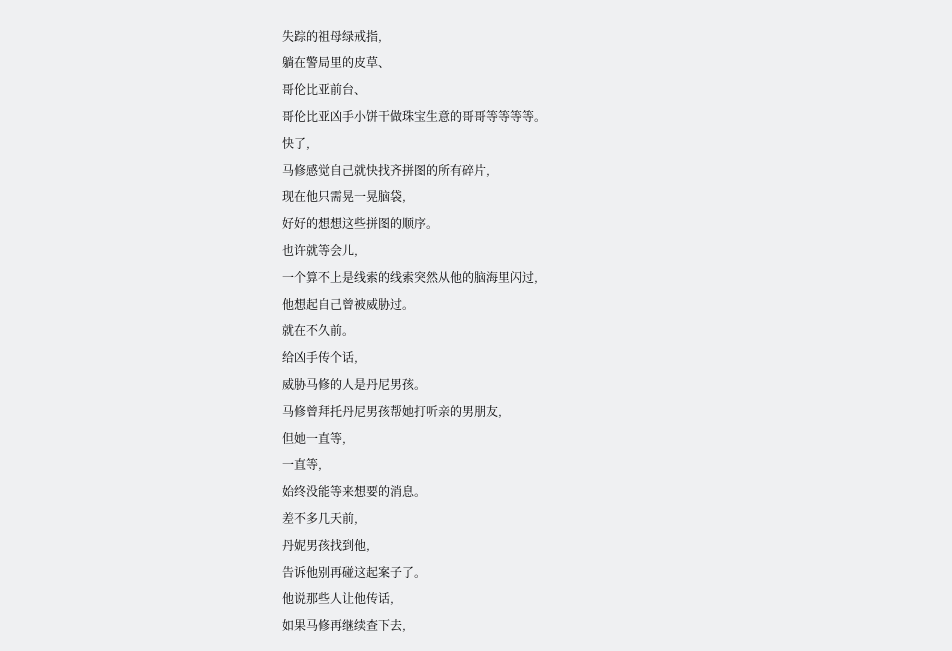失踪的祖母绿戒指,
躺在警局里的皮草、
哥伦比亚前台、
哥伦比亚凶手小饼干做珠宝生意的哥哥等等等等。
快了,
马修感觉自己就快找齐拼图的所有碎片,
现在他只需晃一晃脑袋,
好好的想想这些拼图的顺序。
也许就等会儿,
一个算不上是线索的线索突然从他的脑海里闪过,
他想起自己曾被威胁过。
就在不久前。
给凶手传个话,
威胁马修的人是丹尼男孩。
马修曾拜托丹尼男孩帮她打听亲的男朋友,
但她一直等,
一直等,
始终没能等来想要的消息。
差不多几天前,
丹妮男孩找到他,
告诉他别再碰这起案子了。
他说那些人让他传话,
如果马修再继续查下去,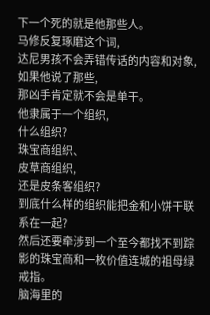下一个死的就是他那些人。
马修反复琢磨这个词,
达尼男孩不会弄错传话的内容和对象,
如果他说了那些,
那凶手肯定就不会是单干。
他隶属于一个组织,
什么组织?
珠宝商组织、
皮草商组织,
还是皮条客组织?
到底什么样的组织能把金和小饼干联系在一起?
然后还要牵涉到一个至今都找不到踪影的珠宝商和一枚价值连城的祖母绿戒指。
脑海里的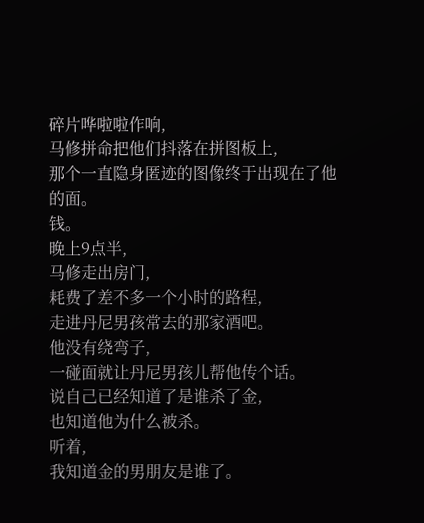碎片哗啦啦作响,
马修拼命把他们抖落在拼图板上,
那个一直隐身匿迹的图像终于出现在了他的面。
钱。
晚上9点半,
马修走出房门,
耗费了差不多一个小时的路程,
走进丹尼男孩常去的那家酒吧。
他没有绕弯子,
一碰面就让丹尼男孩儿帮他传个话。
说自己已经知道了是谁杀了金,
也知道他为什么被杀。
听着,
我知道金的男朋友是谁了。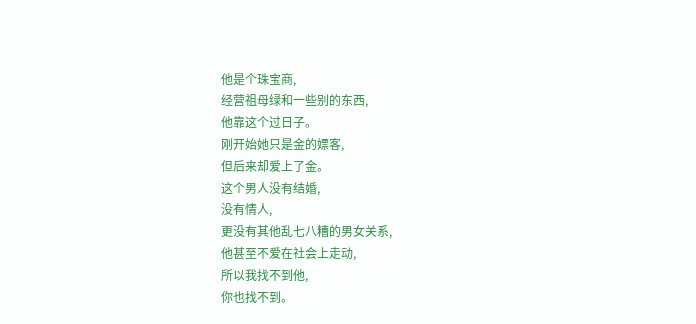他是个珠宝商,
经营祖母绿和一些别的东西,
他靠这个过日子。
刚开始她只是金的嫖客,
但后来却爱上了金。
这个男人没有结婚,
没有情人,
更没有其他乱七八糟的男女关系,
他甚至不爱在社会上走动,
所以我找不到他,
你也找不到。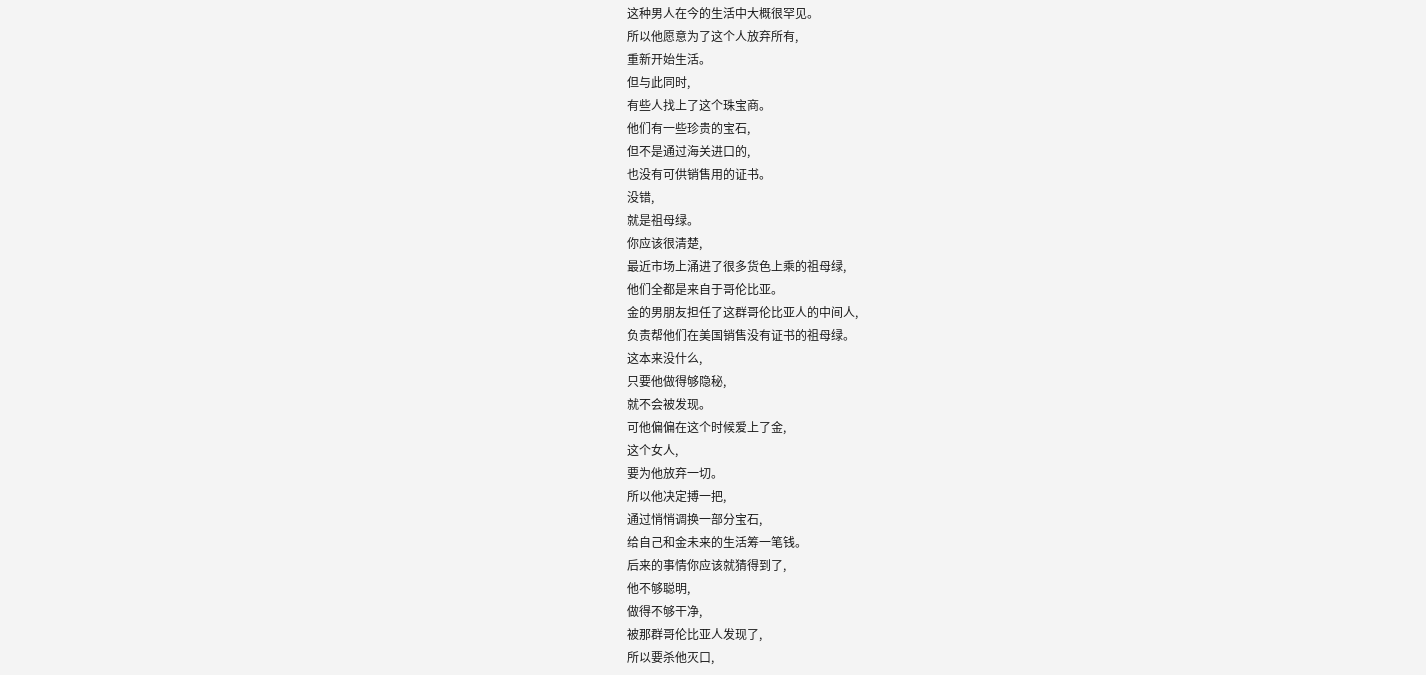这种男人在今的生活中大概很罕见。
所以他愿意为了这个人放弃所有,
重新开始生活。
但与此同时,
有些人找上了这个珠宝商。
他们有一些珍贵的宝石,
但不是通过海关进口的,
也没有可供销售用的证书。
没错,
就是祖母绿。
你应该很清楚,
最近市场上涌进了很多货色上乘的祖母绿,
他们全都是来自于哥伦比亚。
金的男朋友担任了这群哥伦比亚人的中间人,
负责帮他们在美国销售没有证书的祖母绿。
这本来没什么,
只要他做得够隐秘,
就不会被发现。
可他偏偏在这个时候爱上了金,
这个女人,
要为他放弃一切。
所以他决定搏一把,
通过悄悄调换一部分宝石,
给自己和金未来的生活筹一笔钱。
后来的事情你应该就猜得到了,
他不够聪明,
做得不够干净,
被那群哥伦比亚人发现了,
所以要杀他灭口,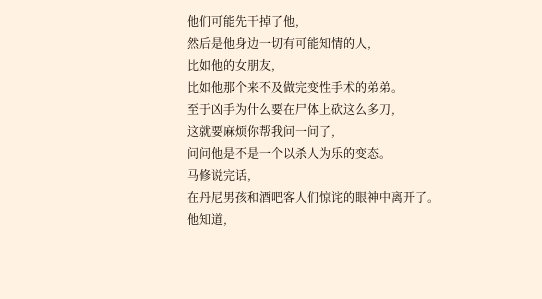他们可能先干掉了他,
然后是他身边一切有可能知情的人,
比如他的女朋友,
比如他那个来不及做完变性手术的弟弟。
至于凶手为什么要在尸体上砍这么多刀,
这就要麻烦你帮我问一问了,
问问他是不是一个以杀人为乐的变态。
马修说完话,
在丹尼男孩和酒吧客人们惊诧的眼神中离开了。
他知道,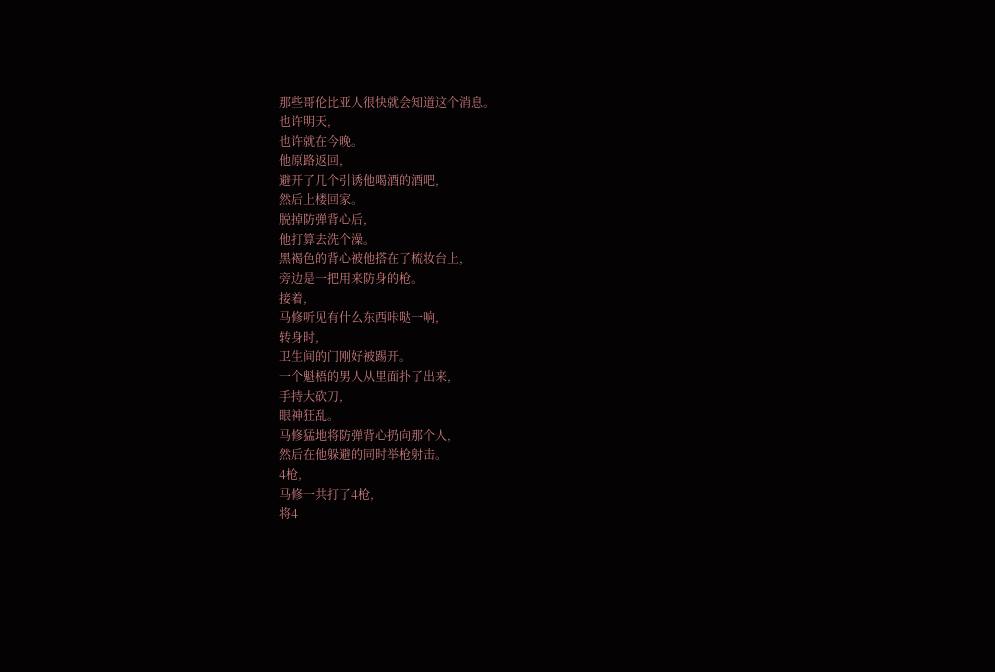那些哥伦比亚人很快就会知道这个消息。
也许明天,
也许就在今晚。
他原路返回,
避开了几个引诱他喝酒的酒吧,
然后上楼回家。
脱掉防弹背心后,
他打算去洗个澡。
黑褐色的背心被他搭在了梳妆台上,
旁边是一把用来防身的枪。
接着,
马修听见有什么东西咔哒一响,
转身时,
卫生间的门刚好被踢开。
一个魁梧的男人从里面扑了出来,
手持大砍刀,
眼神狂乱。
马修猛地将防弹背心扔向那个人,
然后在他躲避的同时举枪射击。
4枪,
马修一共打了4枪,
将4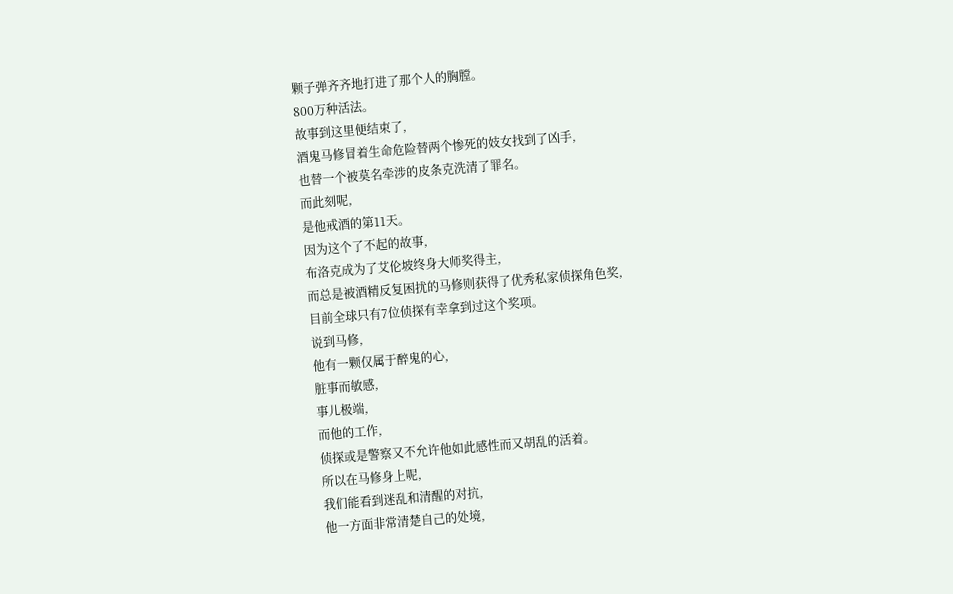颗子弹齐齐地打进了那个人的胸膛。
800万种活法。
故事到这里便结束了,
酒鬼马修冒着生命危险替两个惨死的妓女找到了凶手,
也替一个被莫名牵涉的皮条克洗清了罪名。
而此刻呢,
是他戒酒的第11天。
因为这个了不起的故事,
布洛克成为了艾伦坡终身大师奖得主,
而总是被酒精反复困扰的马修则获得了优秀私家侦探角色奖,
目前全球只有7位侦探有幸拿到过这个奖项。
说到马修,
他有一颗仅属于醉鬼的心,
脏事而敏感,
事儿极端,
而他的工作,
侦探或是警察又不允许他如此感性而又胡乱的活着。
所以在马修身上呢,
我们能看到迷乱和清醒的对抗,
他一方面非常清楚自己的处境,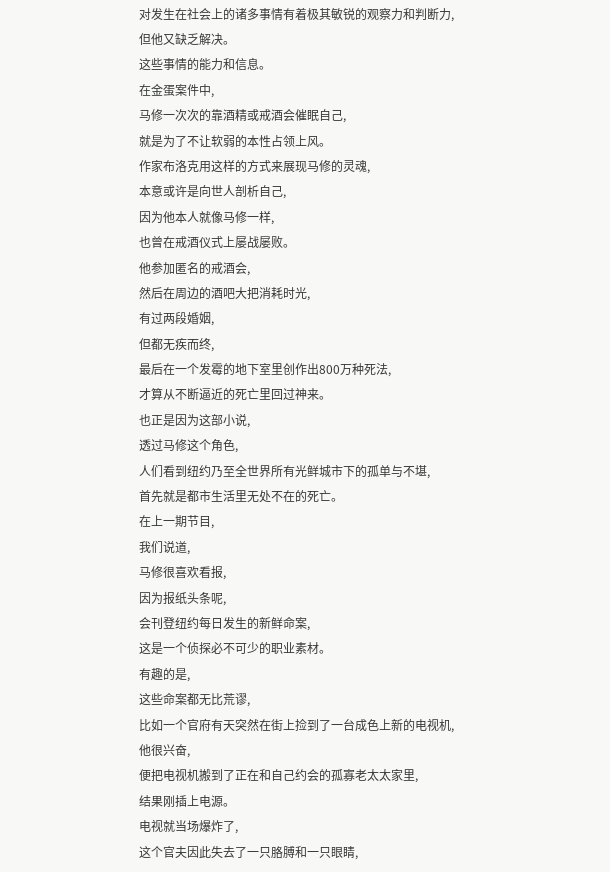对发生在社会上的诸多事情有着极其敏锐的观察力和判断力,
但他又缺乏解决。
这些事情的能力和信息。
在金蛋案件中,
马修一次次的靠酒精或戒酒会催眠自己,
就是为了不让软弱的本性占领上风。
作家布洛克用这样的方式来展现马修的灵魂,
本意或许是向世人剖析自己,
因为他本人就像马修一样,
也曾在戒酒仪式上屡战屡败。
他参加匿名的戒酒会,
然后在周边的酒吧大把消耗时光,
有过两段婚姻,
但都无疾而终,
最后在一个发霉的地下室里创作出800万种死法,
才算从不断逼近的死亡里回过神来。
也正是因为这部小说,
透过马修这个角色,
人们看到纽约乃至全世界所有光鲜城市下的孤单与不堪,
首先就是都市生活里无处不在的死亡。
在上一期节目,
我们说道,
马修很喜欢看报,
因为报纸头条呢,
会刊登纽约每日发生的新鲜命案,
这是一个侦探必不可少的职业素材。
有趣的是,
这些命案都无比荒谬,
比如一个官府有天突然在街上捡到了一台成色上新的电视机,
他很兴奋,
便把电视机搬到了正在和自己约会的孤寡老太太家里,
结果刚插上电源。
电视就当场爆炸了,
这个官夫因此失去了一只胳膊和一只眼睛,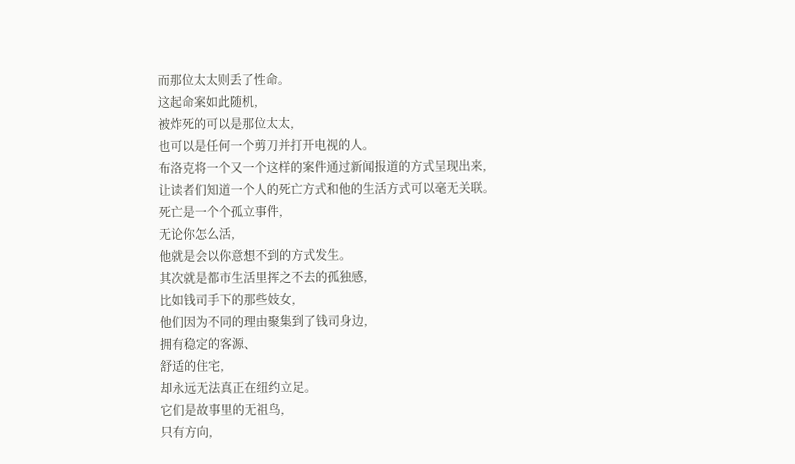而那位太太则丢了性命。
这起命案如此随机,
被炸死的可以是那位太太,
也可以是任何一个剪刀并打开电视的人。
布洛克将一个又一个这样的案件通过新闻报道的方式呈现出来,
让读者们知道一个人的死亡方式和他的生活方式可以毫无关联。
死亡是一个个孤立事件,
无论你怎么活,
他就是会以你意想不到的方式发生。
其次就是都市生活里挥之不去的孤独感,
比如钱司手下的那些妓女,
他们因为不同的理由聚集到了钱司身边,
拥有稳定的客源、
舒适的住宅,
却永远无法真正在纽约立足。
它们是故事里的无祖鸟,
只有方向,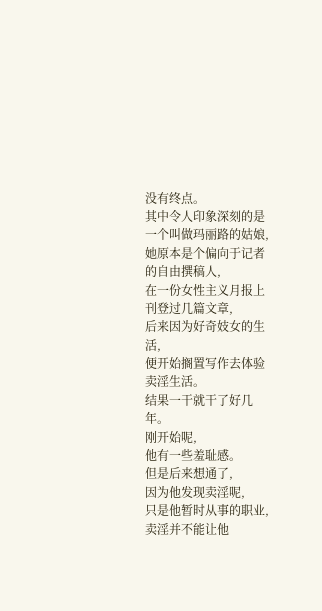没有终点。
其中令人印象深刻的是一个叫做玛丽路的姑娘,
她原本是个偏向于记者的自由撰稿人,
在一份女性主义月报上刊登过几篇文章,
后来因为好奇妓女的生活,
便开始搁置写作去体验卖淫生活。
结果一干就干了好几年。
刚开始呢,
他有一些羞耻感。
但是后来想通了,
因为他发现卖淫呢,
只是他暂时从事的职业,
卖淫并不能让他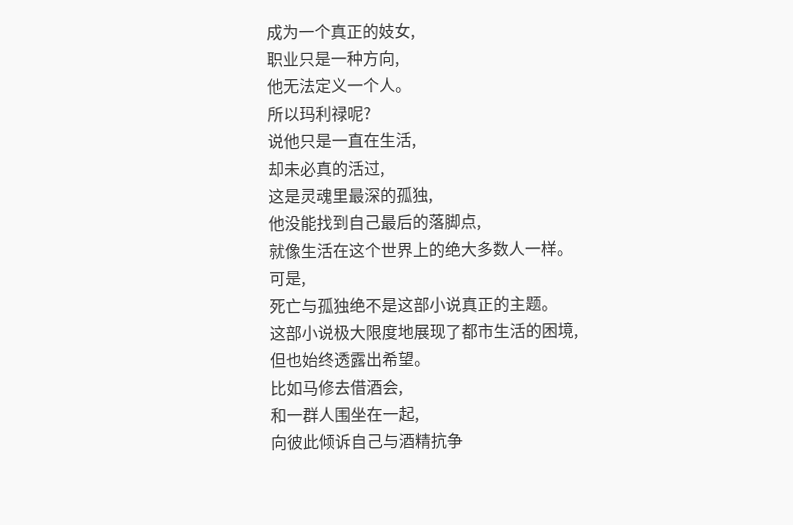成为一个真正的妓女,
职业只是一种方向,
他无法定义一个人。
所以玛利禄呢?
说他只是一直在生活,
却未必真的活过,
这是灵魂里最深的孤独,
他没能找到自己最后的落脚点,
就像生活在这个世界上的绝大多数人一样。
可是,
死亡与孤独绝不是这部小说真正的主题。
这部小说极大限度地展现了都市生活的困境,
但也始终透露出希望。
比如马修去借酒会,
和一群人围坐在一起,
向彼此倾诉自己与酒精抗争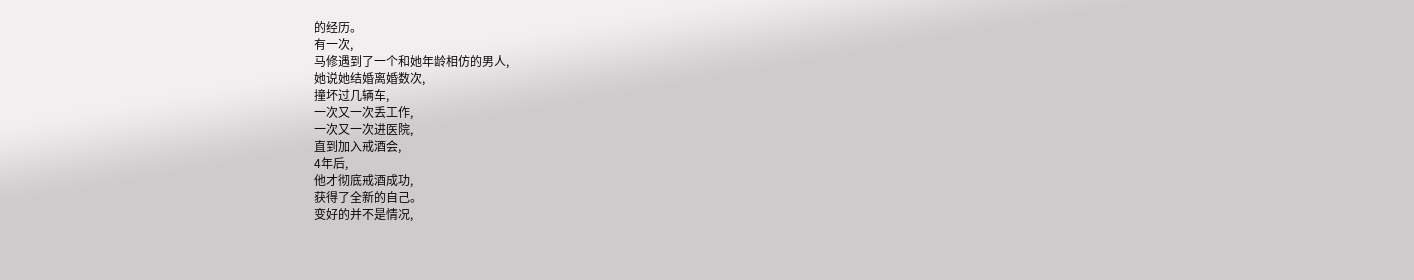的经历。
有一次,
马修遇到了一个和她年龄相仿的男人,
她说她结婚离婚数次,
撞坏过几辆车,
一次又一次丢工作,
一次又一次进医院,
直到加入戒酒会,
4年后,
他才彻底戒酒成功,
获得了全新的自己。
变好的并不是情况,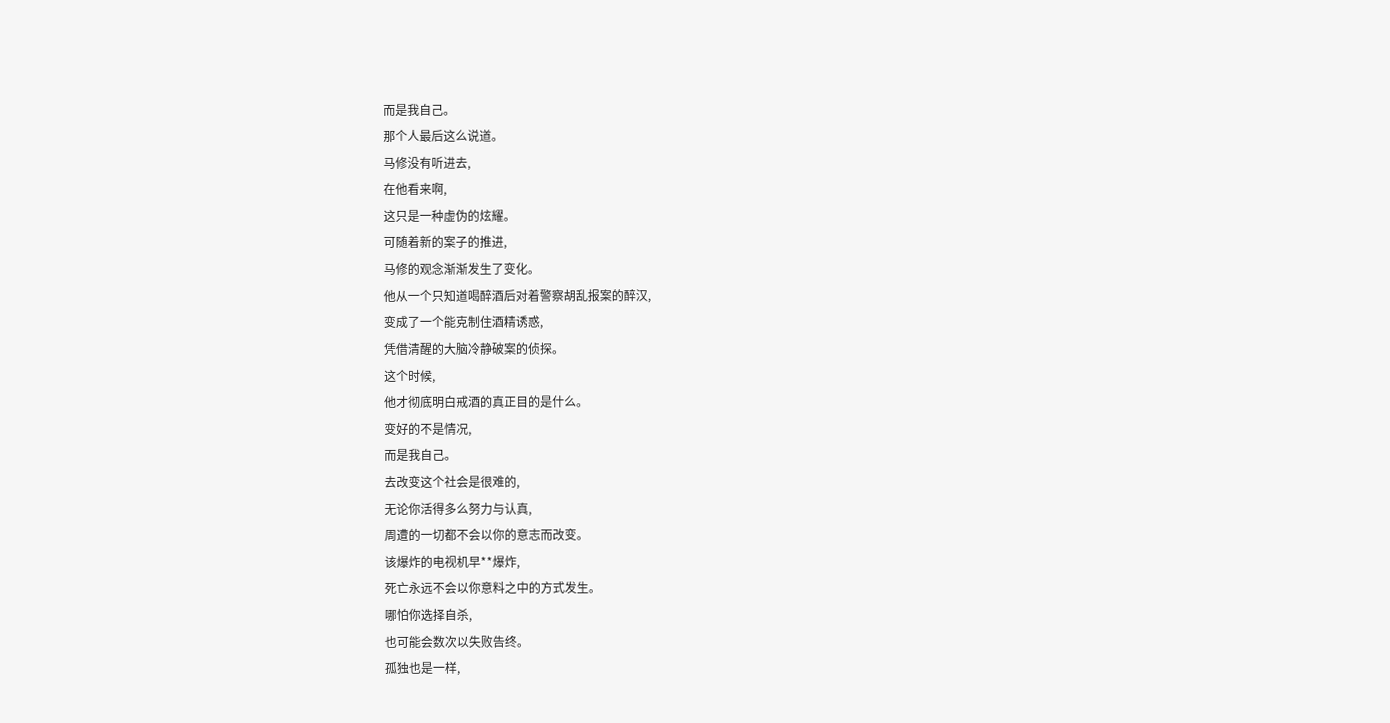而是我自己。
那个人最后这么说道。
马修没有听进去,
在他看来啊,
这只是一种虚伪的炫耀。
可随着新的案子的推进,
马修的观念渐渐发生了变化。
他从一个只知道喝醉酒后对着警察胡乱报案的醉汉,
变成了一个能克制住酒精诱惑,
凭借清醒的大脑冷静破案的侦探。
这个时候,
他才彻底明白戒酒的真正目的是什么。
变好的不是情况,
而是我自己。
去改变这个社会是很难的,
无论你活得多么努力与认真,
周遭的一切都不会以你的意志而改变。
该爆炸的电视机早**爆炸,
死亡永远不会以你意料之中的方式发生。
哪怕你选择自杀,
也可能会数次以失败告终。
孤独也是一样,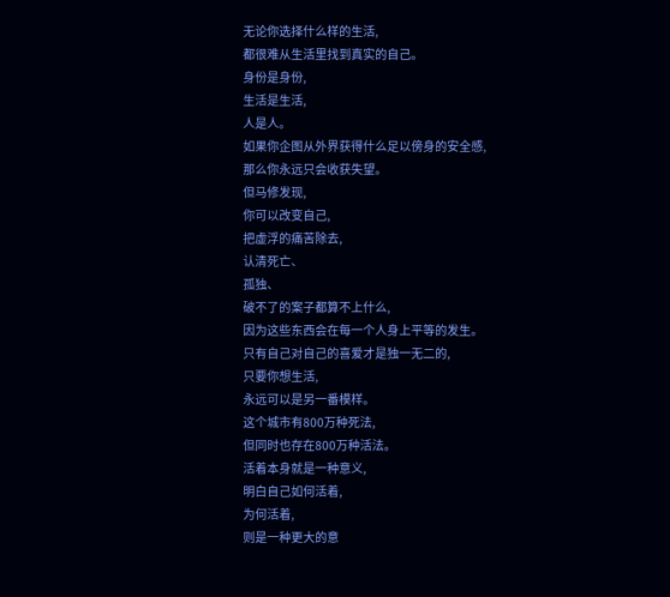无论你选择什么样的生活,
都很难从生活里找到真实的自己。
身份是身份,
生活是生活,
人是人。
如果你企图从外界获得什么足以傍身的安全感,
那么你永远只会收获失望。
但马修发现,
你可以改变自己,
把虚浮的痛苦除去,
认清死亡、
孤独、
破不了的案子都算不上什么,
因为这些东西会在每一个人身上平等的发生。
只有自己对自己的喜爱才是独一无二的,
只要你想生活,
永远可以是另一番模样。
这个城市有800万种死法,
但同时也存在800万种活法。
活着本身就是一种意义,
明白自己如何活着,
为何活着,
则是一种更大的意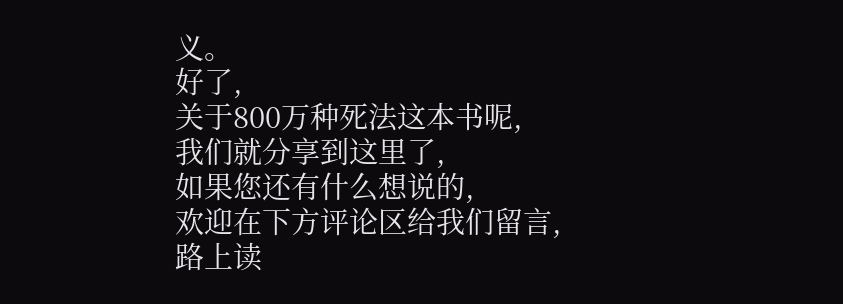义。
好了,
关于800万种死法这本书呢,
我们就分享到这里了,
如果您还有什么想说的,
欢迎在下方评论区给我们留言,
路上读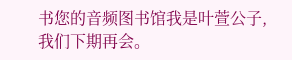书您的音频图书馆我是叶萱公子,
我们下期再会。